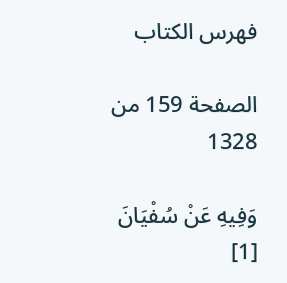فهرس الكتاب

الصفحة 159 من 1328

وَفِيهِ عَنْ سُفْيَانَ [1]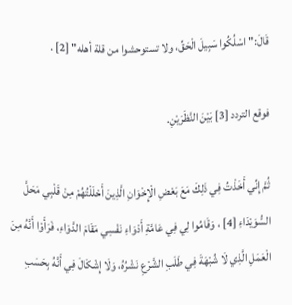قَالَ:"اسْلُكُوا سَبِيلَ الْحَقِّ، ولا تستوحشوا من قلة أهله" [2] .

فوقع التردد [3] بَيْنَ النَّظَرَيْنِ.

ثُمَّ إِنِّي أَخَذْتُ فِي ذَلِكَ مَعَ بَعْضِ الْإِخْوَانِ الَّذِينَ أَحْلَلْتُهُمْ مِنْ قَلْبِي مَحَلَّ السُّوَيْدَاءِ [4] ، وَقَامُوا لِي فِي عَامَّةِ أَدْوَاءِ نَفْسِي مَقَامَ الدَّوَاءِ، فَرَأَوْا أَنَّهُ مِنَ الْعَمَلِ الَّذِي لَا شُبْهَةَ فِي طَلَبِ الشَّرْعِ نَشْرُهُ، وَلَا إِشْكَالَ فِي أَنَّهُ بِحَسَبِ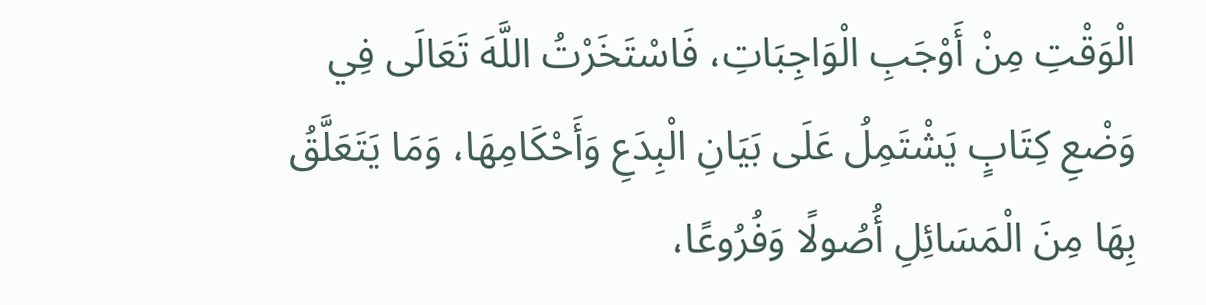الْوَقْتِ مِنْ أَوْجَبِ الْوَاجِبَاتِ، فَاسْتَخَرْتُ اللَّهَ تَعَالَى فِي وَضْعِ كِتَابٍ يَشْتَمِلُ عَلَى بَيَانِ الْبِدَعِ وَأَحْكَامِهَا، وَمَا يَتَعَلَّقُ بِهَا مِنَ الْمَسَائِلِ أُصُولًا وَفُرُوعًا،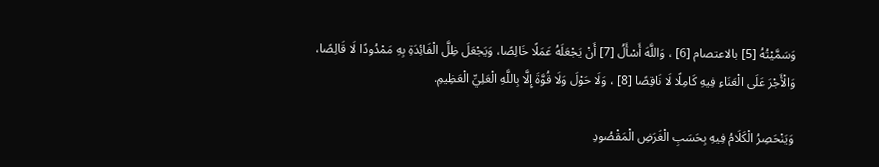وَسَمَّيْتُهُ [5] بالاعتصام [6] ، وَاللَّهَ أَسْأَلُ [7] أَنْ يَجْعَلَهُ عَمَلًا خَالِصًا، وَيَجْعَلَ ظِلَّ الْفَائِدَةِ بِهِ مَمْدُودًا لَا قَالِصًا، وَالْأَجْرَ عَلَى الْعَنَاءِ فِيهِ كَامِلًا لَا نَاقِصًا [8] ، وَلَا حَوْلَ وَلَا قُوَّةَ إِلَّا بِاللَّهِ الْعَلِيِّ الْعَظِيمِ.

وَيَنْحَصِرُ الْكَلَامُ فِيهِ بِحَسَبِ الْغَرَضِ الْمَقْصُودِ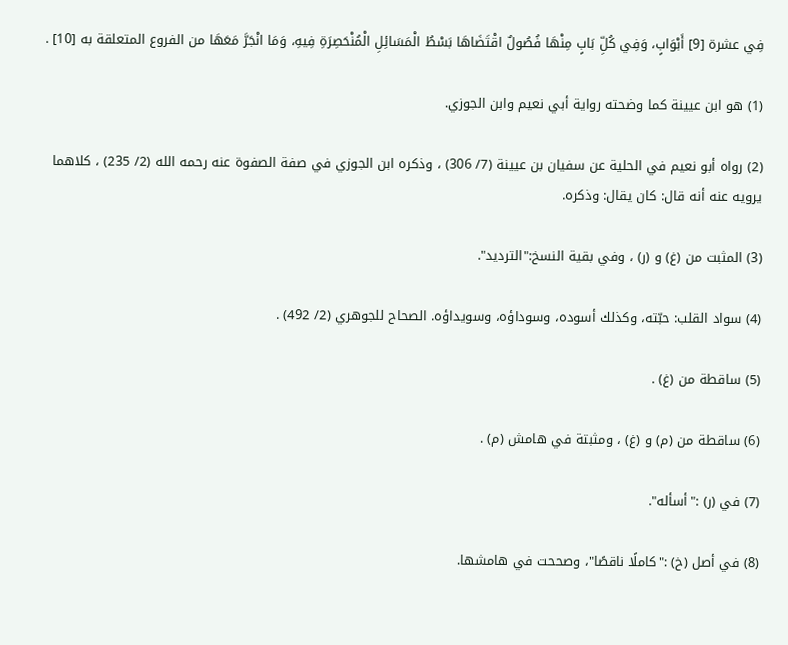فِي عشرة [9] أَبْوَابٍ، وَفِي كُلِّ بَابٍ مِنْهَا فُصُولٌ اقْتَضَاهَا بَسْطُ الْمَسَائِلِ الْمُنْحَصِرَةِ فِيهِ، وَمَا انْجَرَّ مَعَهَا من الفروع المتعلقة به [10] .

(1) هو ابن عيينة كما وضحته رواية أبي نعيم وابن الجوزي.

(2) رواه أبو نعيم في الحلية عن سفيان بن عيينة (7/ 306) ، وذكره ابن الجوزي في صفة الصفوة عنه رحمه الله (2/ 235) ، كلاهما يرويه عنه أنه قال: كان يقال: وذكره.

(3) المثبت من (غ) و (ر) ، وفي بقية النسخ:"الترديد".

(4) سواد القلب: حبّته، وكذلك أسوده، وسوداؤه، وسويداؤه. الصحاح للجوهري (2/ 492) .

(5) ساقطة من (غ) .

(6) ساقطة من (م) و (غ) ، ومثبتة في هامش (م) .

(7) في (ر) :"أسأله".

(8) في أصل (خ) :"كاملًا ناقصًا"، وصححت في هامشها.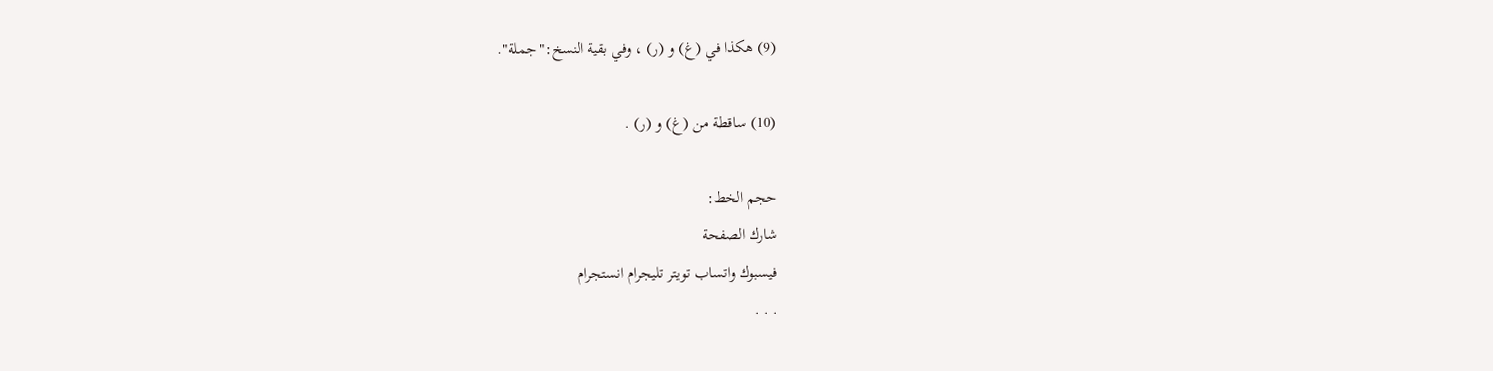(9) هكذا في (غ) و (ر) ، وفي بقية النسخ:"جملة".

(10) ساقطة من (غ) و (ر) .

حجم الخط:
شارك الصفحة
فيسبوك واتساب تويتر تليجرام انستجرام
. . .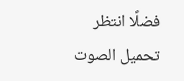فضلًا انتظر تحميل الصوت